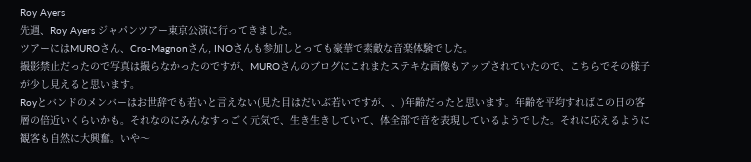Roy Ayers
先週、Roy Ayers ジャパンツアー東京公演に行ってきました。
ツアーにはMUROさん、Cro-Magnonさん, INOさんも参加しとっても豪華で素敵な音楽体験でした。
撮影禁止だったので写真は撮らなかったのですが、MUROさんのブログにこれまたステキな画像もアップされていたので、こちらでその様子が少し見えると思います。
Royとバンドのメンバーはお世辞でも若いと言えない(見た目はだいぶ若いですが、、)年齢だったと思います。年齢を平均すればこの日の客層の倍近いくらいかも。それなのにみんなすっごく元気で、生き生きしていて、体全部で音を表現しているようでした。それに応えるように観客も自然に大興奮。いや〜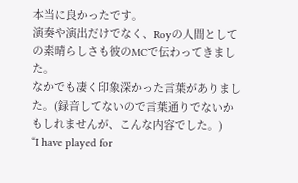本当に良かったです。
演奏や演出だけでなく、Royの人間としての素晴らしさも彼のMCで伝わってきました。
なかでも凄く印象深かった言葉がありました。(録音してないので言葉通りでないかもしれませんが、こんな内容でした。)
“I have played for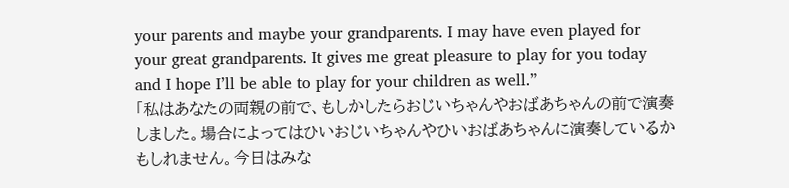your parents and maybe your grandparents. I may have even played for your great grandparents. It gives me great pleasure to play for you today and I hope I’ll be able to play for your children as well.”
「私はあなたの両親の前で、もしかしたらおじいちゃんやおばあちゃんの前で演奏しました。場合によってはひいおじいちゃんやひいおばあちゃんに演奏しているかもしれません。今日はみな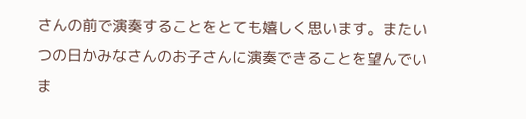さんの前で演奏することをとても嬉しく思います。またいつの日かみなさんのお子さんに演奏できることを望んでいま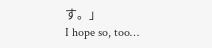す。」
I hope so, too…